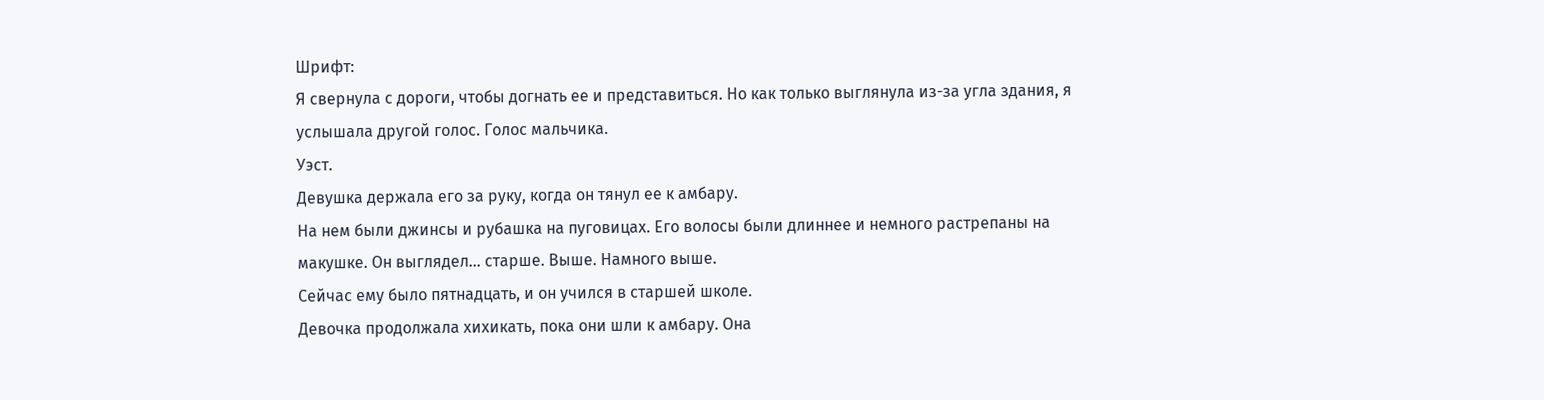Шрифт:
Я свернула с дороги, чтобы догнать ее и представиться. Но как только выглянула из-за угла здания, я услышала другой голос. Голос мальчика.
Уэст.
Девушка держала его за руку, когда он тянул ее к амбару.
На нем были джинсы и рубашка на пуговицах. Его волосы были длиннее и немного растрепаны на макушке. Он выглядел… старше. Выше. Намного выше.
Сейчас ему было пятнадцать, и он учился в старшей школе.
Девочка продолжала хихикать, пока они шли к амбару. Она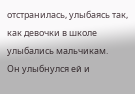отстранилась, улыбаясь так, как девочки в школе улыбались мальчикам.
Он улыбнулся ей и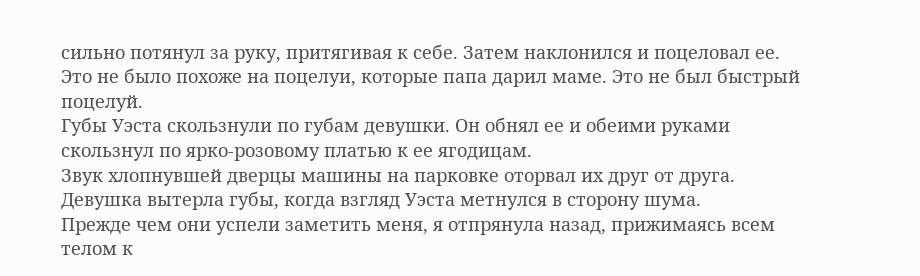сильно потянул за руку, притягивая к себе. Затем наклонился и поцеловал ее.
Это не было похоже на поцелуи, которые папа дарил маме. Это не был быстрый поцелуй.
Губы Уэста скользнули по губам девушки. Он обнял ее и обеими руками скользнул по ярко-розовому платью к ее ягодицам.
Звук хлопнувшей дверцы машины на парковке оторвал их друг от друга.
Девушка вытерла губы, когда взгляд Уэста метнулся в сторону шума.
Прежде чем они успели заметить меня, я отпрянула назад, прижимаясь всем телом к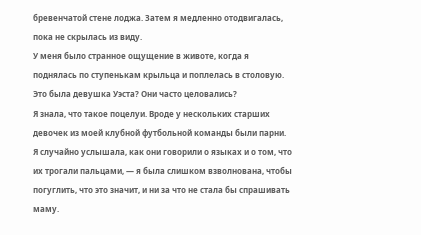бревенчатой стене лоджа. Затем я медленно отодвигалась, пока не скрылась из виду.
У меня было странное ощущение в животе, когда я поднялась по ступенькам крыльца и поплелась в столовую. Это была девушка Уэста? Они часто целовались?
Я знала, что такое поцелуи. Вроде у нескольких старших девочек из моей клубной футбольной команды были парни. Я случайно услышала, как они говорили о языках и о том, что их трогали пальцами, — я была слишком взволнована, чтобы погуглить, что это значит, и ни за что не стала бы спрашивать маму.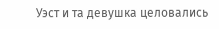Уэст и та девушка целовались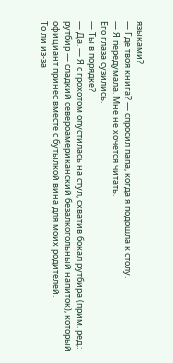языками?
— Где твоя книга? — спросил папа, когда я подошла к столу.
— Я передумала. Мне не хочется читать.
Его глаза сузились.
— Ты в порядке?
— Да. — Я с грохотом опустилась на стул, схватив бокал рутбира (прим. ред.: рутбир — сладкий североамериканский безалкогольный напиток), который официант принес вместе с бутылкой вина для моих родителей.
То ли из-за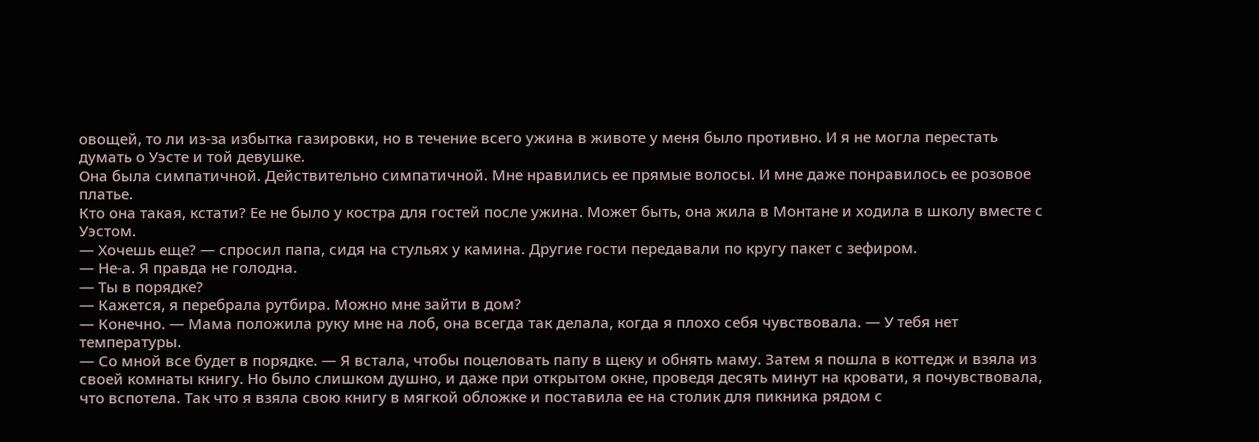овощей, то ли из-за избытка газировки, но в течение всего ужина в животе у меня было противно. И я не могла перестать думать о Уэсте и той девушке.
Она была симпатичной. Действительно симпатичной. Мне нравились ее прямые волосы. И мне даже понравилось ее розовое платье.
Кто она такая, кстати? Ее не было у костра для гостей после ужина. Может быть, она жила в Монтане и ходила в школу вместе с Уэстом.
— Хочешь еще? — спросил папа, сидя на стульях у камина. Другие гости передавали по кругу пакет с зефиром.
— Не-а. Я правда не голодна.
— Ты в порядке?
— Кажется, я перебрала рутбира. Можно мне зайти в дом?
— Конечно. — Мама положила руку мне на лоб, она всегда так делала, когда я плохо себя чувствовала. — У тебя нет температуры.
— Со мной все будет в порядке. — Я встала, чтобы поцеловать папу в щеку и обнять маму. Затем я пошла в коттедж и взяла из своей комнаты книгу. Но было слишком душно, и даже при открытом окне, проведя десять минут на кровати, я почувствовала, что вспотела. Так что я взяла свою книгу в мягкой обложке и поставила ее на столик для пикника рядом с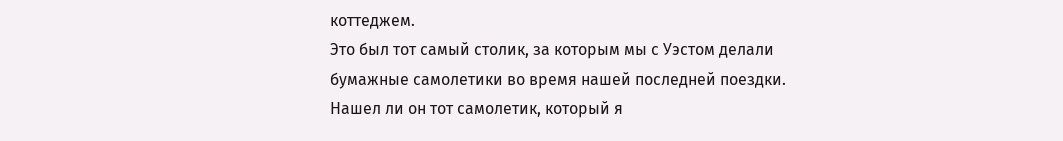коттеджем.
Это был тот самый столик, за которым мы с Уэстом делали бумажные самолетики во время нашей последней поездки. Нашел ли он тот самолетик, который я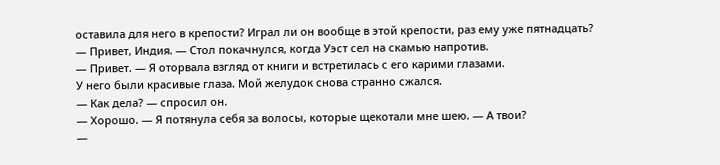оставила для него в крепости? Играл ли он вообще в этой крепости, раз ему уже пятнадцать?
— Привет, Индия. — Стол покачнулся, когда Уэст сел на скамью напротив.
— Привет. — Я оторвала взгляд от книги и встретилась с его карими глазами.
У него были красивые глаза. Мой желудок снова странно сжался.
— Как дела? — спросил он.
— Хорошо. — Я потянула себя за волосы, которые щекотали мне шею. — А твои?
—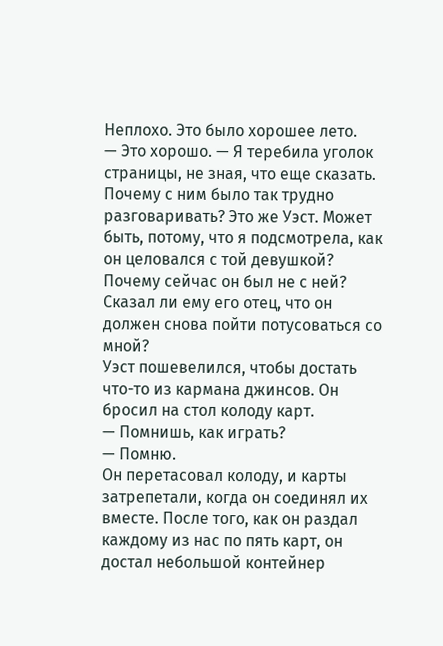Неплохо. Это было хорошее лето.
— Это хорошо. — Я теребила уголок страницы, не зная, что еще сказать.
Почему с ним было так трудно разговаривать? Это же Уэст. Может быть, потому, что я подсмотрела, как он целовался с той девушкой? Почему сейчас он был не с ней? Сказал ли ему его отец, что он должен снова пойти потусоваться со мной?
Уэст пошевелился, чтобы достать что-то из кармана джинсов. Он бросил на стол колоду карт.
— Помнишь, как играть?
— Помню.
Он перетасовал колоду, и карты затрепетали, когда он соединял их вместе. После того, как он раздал каждому из нас по пять карт, он достал небольшой контейнер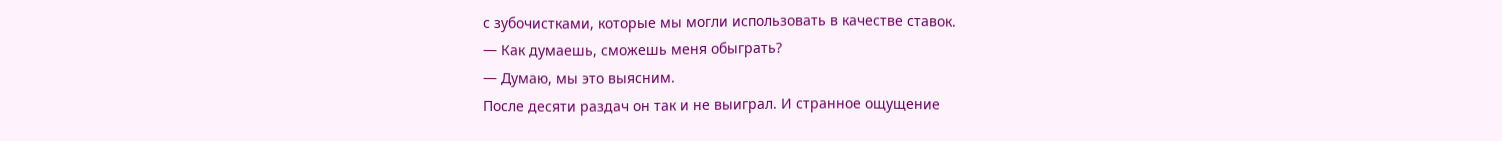с зубочистками, которые мы могли использовать в качестве ставок.
— Как думаешь, сможешь меня обыграть?
— Думаю, мы это выясним.
После десяти раздач он так и не выиграл. И странное ощущение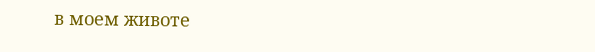в моем животе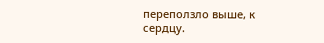переползло выше, к сердцу.